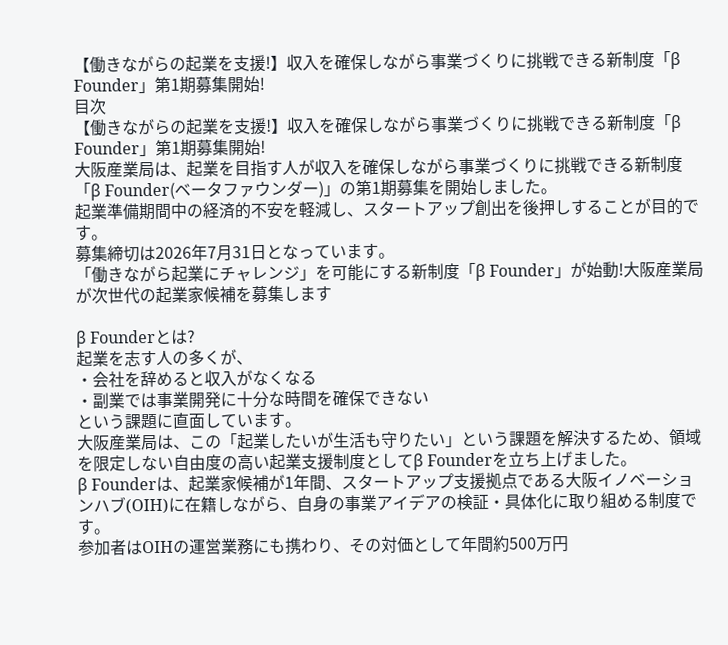【働きながらの起業を支援!】収入を確保しながら事業づくりに挑戦できる新制度「β Founder」第1期募集開始!
目次
【働きながらの起業を支援!】収入を確保しながら事業づくりに挑戦できる新制度「β Founder」第1期募集開始!
大阪産業局は、起業を目指す人が収入を確保しながら事業づくりに挑戦できる新制度「β Founder(ベータファウンダー)」の第1期募集を開始しました。
起業準備期間中の経済的不安を軽減し、スタートアップ創出を後押しすることが目的です。
募集締切は2026年7月31日となっています。
「働きながら起業にチャレンジ」を可能にする新制度「β Founder」が始動!大阪産業局が次世代の起業家候補を募集します

β Founderとは?
起業を志す人の多くが、
・会社を辞めると収入がなくなる
・副業では事業開発に十分な時間を確保できない
という課題に直面しています。
大阪産業局は、この「起業したいが生活も守りたい」という課題を解決するため、領域を限定しない自由度の高い起業支援制度としてβ Founderを立ち上げました。
β Founderは、起業家候補が1年間、スタートアップ支援拠点である大阪イノベーションハブ(OIH)に在籍しながら、自身の事業アイデアの検証・具体化に取り組める制度です。
参加者はOIHの運営業務にも携わり、その対価として年間約500万円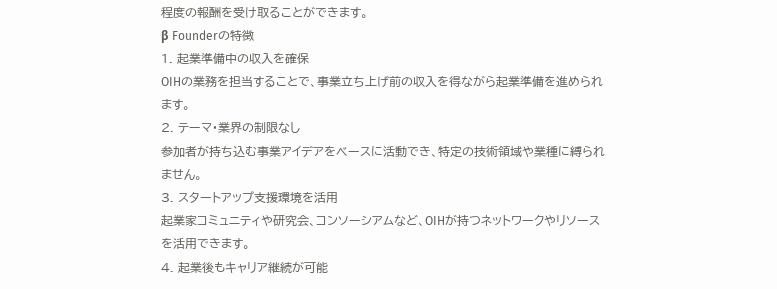程度の報酬を受け取ることができます。
β Founderの特徴
1. 起業準備中の収入を確保
OIHの業務を担当することで、事業立ち上げ前の収入を得ながら起業準備を進められます。
2. テーマ・業界の制限なし
参加者が持ち込む事業アイデアをベースに活動でき、特定の技術領域や業種に縛られません。
3. スタートアップ支援環境を活用
起業家コミュニティや研究会、コンソーシアムなど、OIHが持つネットワークやリソースを活用できます。
4. 起業後もキャリア継続が可能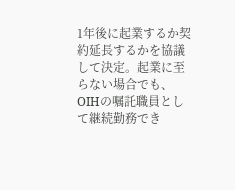1年後に起業するか契約延長するかを協議して決定。起業に至らない場合でも、OIHの嘱託職員として継続勤務でき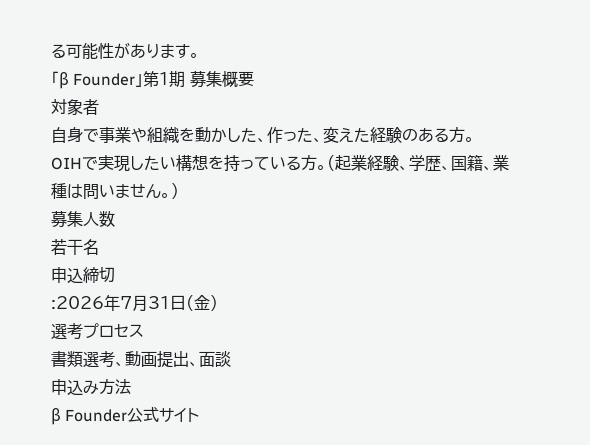る可能性があります。
「β Founder」第1期 募集概要
対象者
自身で事業や組織を動かした、作った、変えた経験のある方。
OIHで実現したい構想を持っている方。(起業経験、学歴、国籍、業種は問いません。)
募集人数
若干名
申込締切
:2026年7月31日(金)
選考プロセス
書類選考、動画提出、面談
申込み方法
β Founder公式サイト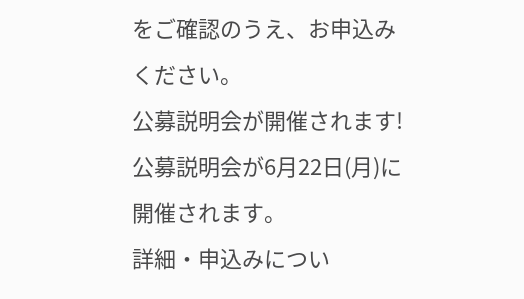をご確認のうえ、お申込みください。
公募説明会が開催されます!
公募説明会が6月22日(月)に開催されます。
詳細・申込みについ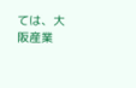ては、大阪産業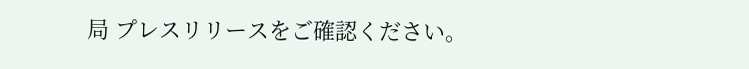局 プレスリリースをご確認ください。